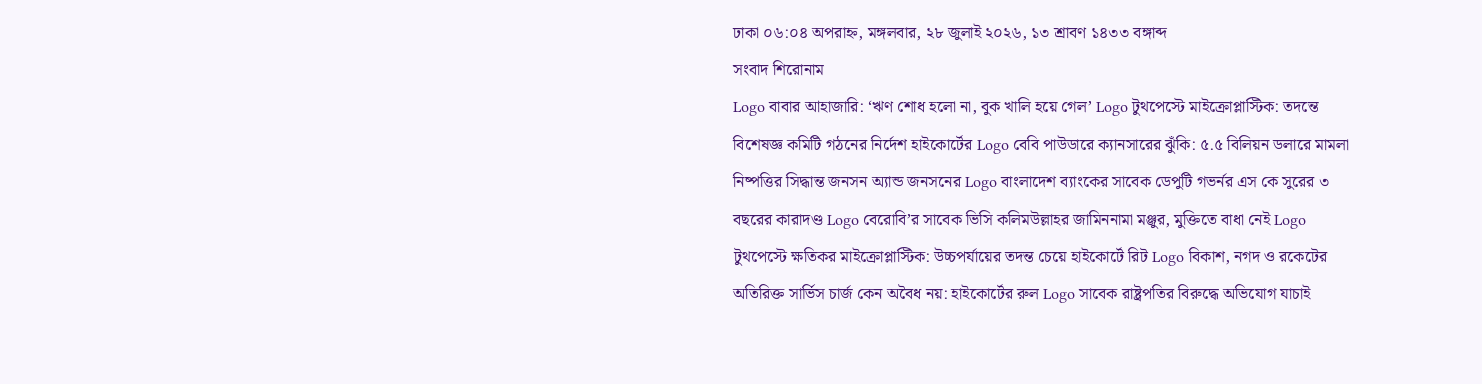ঢাকা ০৬:০৪ অপরাহ্ন, মঙ্গলবার, ২৮ জুলাই ২০২৬, ১৩ শ্রাবণ ১৪৩৩ বঙ্গাব্দ
সংবাদ শিরোনাম
Logo বাবার আহাজারি: ‘ঋণ শোধ হলো না, বুক খালি হয়ে গেল’ Logo টুথপেস্টে মাইক্রোপ্লাস্টিক: তদন্তে বিশেষজ্ঞ কমিটি গঠনের নির্দেশ হাইকোর্টের Logo বেবি পাউডারে ক্যানসারের ঝুঁকি: ৫.৫ বিলিয়ন ডলারে মামলা নিষ্পত্তির সিদ্ধান্ত জনসন অ্যান্ড জনসনের Logo বাংলাদেশ ব্যাংকের সাবেক ডেপুটি গভর্নর এস কে সুরের ৩ বছরের কারাদণ্ড Logo বেরোবি’র সাবেক ভিসি কলিমউল্লাহর জামিননামা মঞ্জুর, মুক্তিতে বাধা নেই Logo টুথপেস্টে ক্ষতিকর মাইক্রোপ্লাস্টিক: উচ্চপর্যায়ের তদন্ত চেয়ে হাইকোর্টে রিট Logo বিকাশ, নগদ ও রকেটের অতিরিক্ত সার্ভিস চার্জ কেন অবৈধ নয়: হাইকোর্টের রুল Logo সাবেক রাষ্ট্রপতির বিরুদ্ধে অভিযোগ যাচাই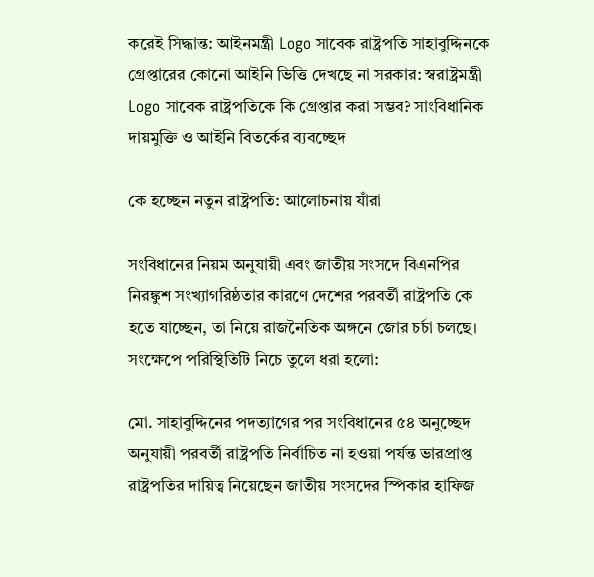করেই সিদ্ধান্ত: আইনমন্ত্রী Logo সাবেক রাষ্ট্রপতি সাহাবুদ্দিনকে গ্রেপ্তারের কোনো আইনি ভিত্তি দেখছে না সরকার: স্বরাষ্ট্রমন্ত্রী Logo সাবেক রাষ্ট্রপতিকে কি গ্রেপ্তার করা সম্ভব? সাংবিধানিক দায়মুক্তি ও আইনি বিতর্কের ব্যবচ্ছেদ

কে হচ্ছেন নতুন রাষ্ট্রপতি: আলোচনায় যাঁরা

সংবিধানের নিয়ম অনুযায়ী এবং জাতীয় সংসদে বিএনপির নিরঙ্কুশ সংখ্যাগরিষ্ঠতার কারণে দেশের পরবর্তী রাষ্ট্রপতি কে হতে যাচ্ছেন, তা নিয়ে রাজনৈতিক অঙ্গনে জোর চর্চা চলছে। সংক্ষেপে পরিস্থিতিটি নিচে তুলে ধরা হলো:

মো. সাহাবুদ্দিনের পদত্যাগের পর সংবিধানের ৫৪ অনুচ্ছেদ অনুযায়ী পরবর্তী রাষ্ট্রপতি নির্বাচিত না হওয়া পর্যন্ত ভারপ্রাপ্ত রাষ্ট্রপতির দায়িত্ব নিয়েছেন জাতীয় সংসদের স্পিকার হাফিজ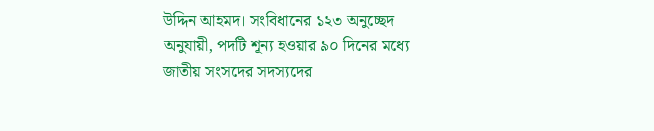উদ্দিন আহমদ। সংবিধানের ১২৩ অনুচ্ছেদ অনুযায়ী, পদটি শূন্য হওয়ার ৯০ দিনের মধ্যে জাতীয় সংসদের সদস্যদের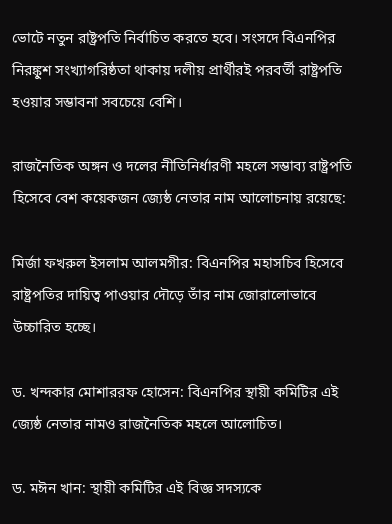ভোটে নতুন রাষ্ট্রপতি নির্বাচিত করতে হবে। সংসদে বিএনপির নিরঙ্কুশ সংখ্যাগরিষ্ঠতা থাকায় দলীয় প্রার্থীরই পরবর্তী রাষ্ট্রপতি হওয়ার সম্ভাবনা সবচেয়ে বেশি।

রাজনৈতিক অঙ্গন ও দলের নীতিনির্ধারণী মহলে সম্ভাব্য রাষ্ট্রপতি হিসেবে বেশ কয়েকজন জ্যেষ্ঠ নেতার নাম আলোচনায় রয়েছে:

মির্জা ফখরুল ইসলাম আলমগীর: বিএনপির মহাসচিব হিসেবে রাষ্ট্রপতির দায়িত্ব পাওয়ার দৌড়ে তাঁর নাম জোরালোভাবে উচ্চারিত হচ্ছে।

ড. খন্দকার মোশাররফ হোসেন: বিএনপির স্থায়ী কমিটির এই জ্যেষ্ঠ নেতার নামও রাজনৈতিক মহলে আলোচিত।

ড. মঈন খান: স্থায়ী কমিটির এই বিজ্ঞ সদস্যকে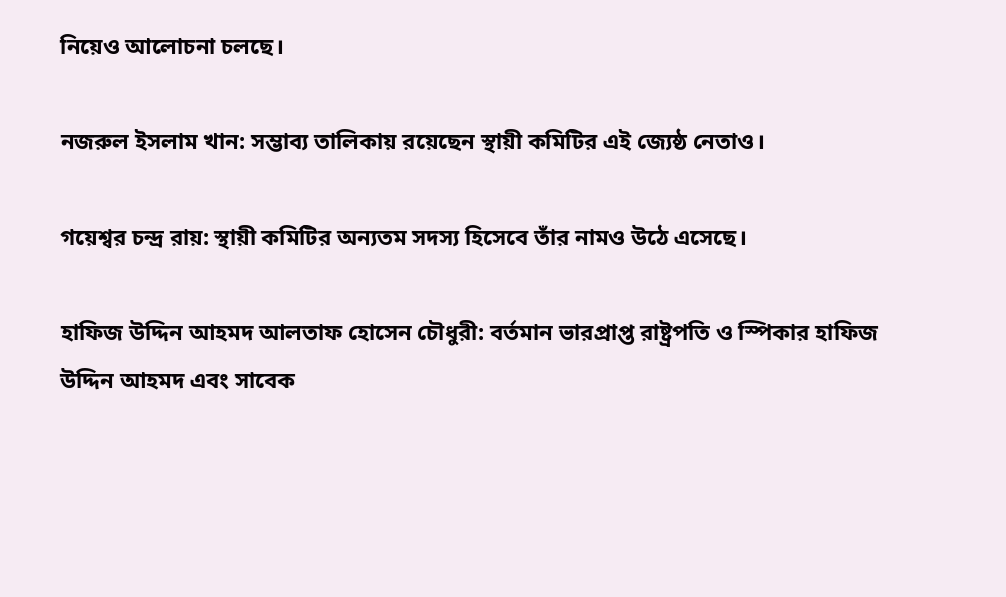নিয়েও আলোচনা চলছে।

নজরুল ইসলাম খান: সম্ভাব্য তালিকায় রয়েছেন স্থায়ী কমিটির এই জ্যেষ্ঠ নেতাও।

গয়েশ্বর চন্দ্র রায়: স্থায়ী কমিটির অন্যতম সদস্য হিসেবে তাঁর নামও উঠে এসেছে।

হাফিজ উদ্দিন আহমদ আলতাফ হোসেন চৌধুরী: বর্তমান ভারপ্রাপ্ত রাষ্ট্রপতি ও স্পিকার হাফিজ উদ্দিন আহমদ এবং সাবেক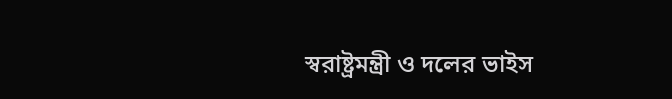স্বরাষ্ট্রমন্ত্রী ও দলের ভাইস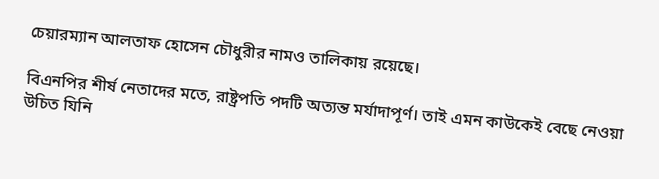চেয়ারম্যান আলতাফ হোসেন চৌধুরীর নামও তালিকায় রয়েছে।

বিএনপির শীর্ষ নেতাদের মতে, রাষ্ট্রপতি পদটি অত্যন্ত মর্যাদাপূর্ণ। তাই এমন কাউকেই বেছে নেওয়া উচিত যিনি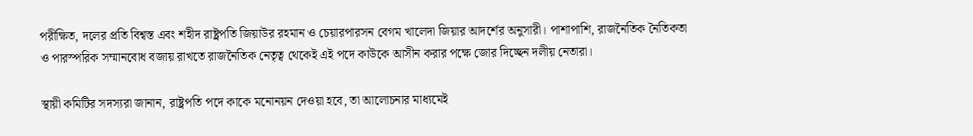পরীক্ষিত, দলের প্রতি বিশ্বস্ত এবং শহীদ রাষ্ট্রপতি জিয়াউর রহমান ও চেয়ারপারসন বেগম খালেদা জিয়ার আদর্শের অনুসারী। পাশাপাশি, রাজনৈতিক নৈতিকতা ও পারস্পরিক সম্মানবোধ বজায় রাখতে রাজনৈতিক নেতৃত্ব থেকেই এই পদে কাউকে আসীন করার পক্ষে জোর দিচ্ছেন দলীয় নেতারা।

স্থায়ী কমিটির সদস্যরা জানান, রাষ্ট্রপতি পদে কাকে মনোনয়ন দেওয়া হবে, তা আলোচনার মাধ্যমেই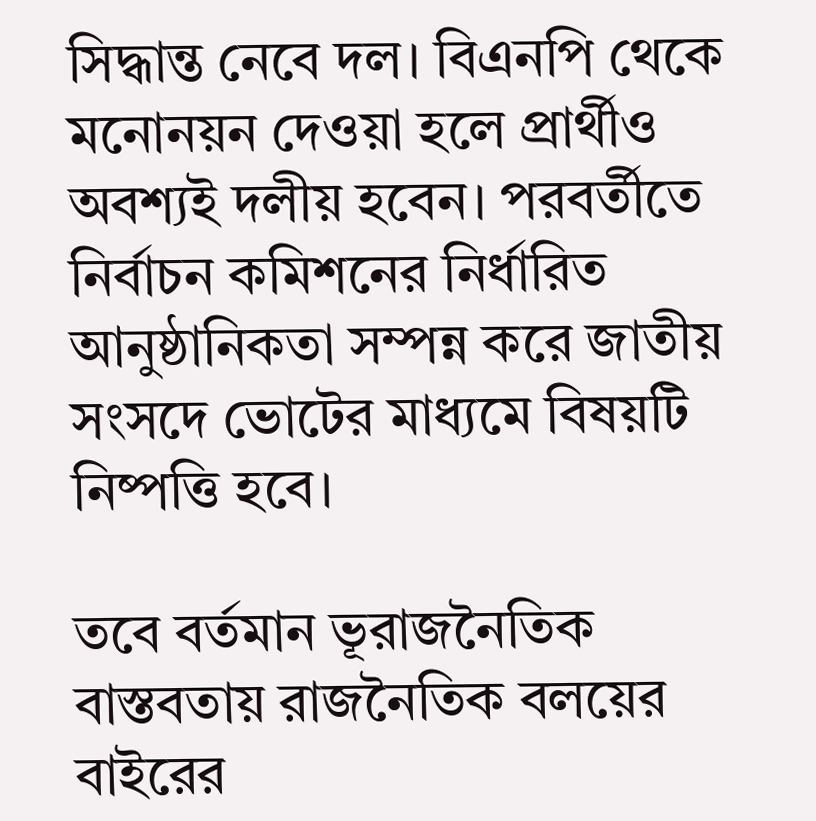সিদ্ধান্ত নেবে দল। বিএনপি থেকে মনোনয়ন দেওয়া হলে প্রার্থীও অবশ্যই দলীয় হবেন। পরবর্তীতে নির্বাচন কমিশনের নির্ধারিত আনুষ্ঠানিকতা সম্পন্ন করে জাতীয় সংসদে ভোটের মাধ্যমে বিষয়টি নিষ্পত্তি হবে।

তবে বর্তমান ভূরাজনৈতিক বাস্তবতায় রাজনৈতিক বলয়ের বাইরের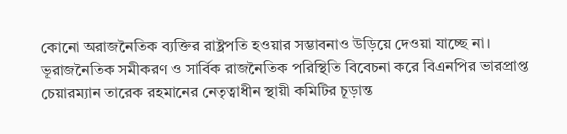কোনো অরাজনৈতিক ব্যক্তির রাষ্ট্রপতি হওয়ার সম্ভাবনাও উড়িয়ে দেওয়া যাচ্ছে না। ভূরাজনৈতিক সমীকরণ ও সার্বিক রাজনৈতিক পরিস্থিতি বিবেচনা করে বিএনপির ভারপ্রাপ্ত চেয়ারম্যান তারেক রহমানের নেতৃত্বাধীন স্থায়ী কমিটির চূড়ান্ত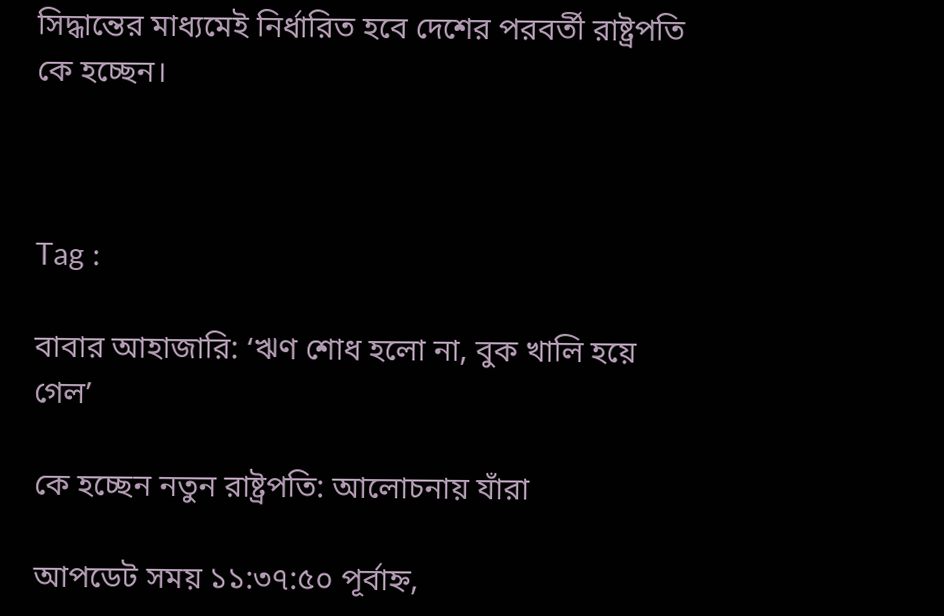সিদ্ধান্তের মাধ্যমেই নির্ধারিত হবে দেশের পরবর্তী রাষ্ট্রপতি কে হচ্ছেন।



Tag :

বাবার আহাজারি: ‘ঋণ শোধ হলো না, বুক খালি হয়ে গেল’

কে হচ্ছেন নতুন রাষ্ট্রপতি: আলোচনায় যাঁরা

আপডেট সময় ১১:৩৭:৫০ পূর্বাহ্ন,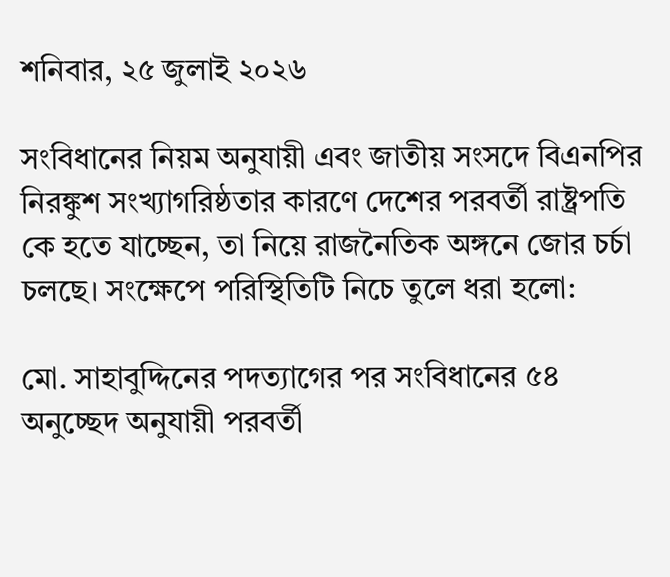শনিবার, ২৫ জুলাই ২০২৬

সংবিধানের নিয়ম অনুযায়ী এবং জাতীয় সংসদে বিএনপির নিরঙ্কুশ সংখ্যাগরিষ্ঠতার কারণে দেশের পরবর্তী রাষ্ট্রপতি কে হতে যাচ্ছেন, তা নিয়ে রাজনৈতিক অঙ্গনে জোর চর্চা চলছে। সংক্ষেপে পরিস্থিতিটি নিচে তুলে ধরা হলো:

মো. সাহাবুদ্দিনের পদত্যাগের পর সংবিধানের ৫৪ অনুচ্ছেদ অনুযায়ী পরবর্তী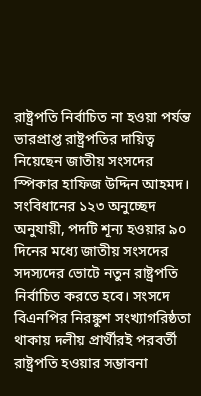রাষ্ট্রপতি নির্বাচিত না হওয়া পর্যন্ত ভারপ্রাপ্ত রাষ্ট্রপতির দায়িত্ব নিয়েছেন জাতীয় সংসদের স্পিকার হাফিজ উদ্দিন আহমদ। সংবিধানের ১২৩ অনুচ্ছেদ অনুযায়ী, পদটি শূন্য হওয়ার ৯০ দিনের মধ্যে জাতীয় সংসদের সদস্যদের ভোটে নতুন রাষ্ট্রপতি নির্বাচিত করতে হবে। সংসদে বিএনপির নিরঙ্কুশ সংখ্যাগরিষ্ঠতা থাকায় দলীয় প্রার্থীরই পরবর্তী রাষ্ট্রপতি হওয়ার সম্ভাবনা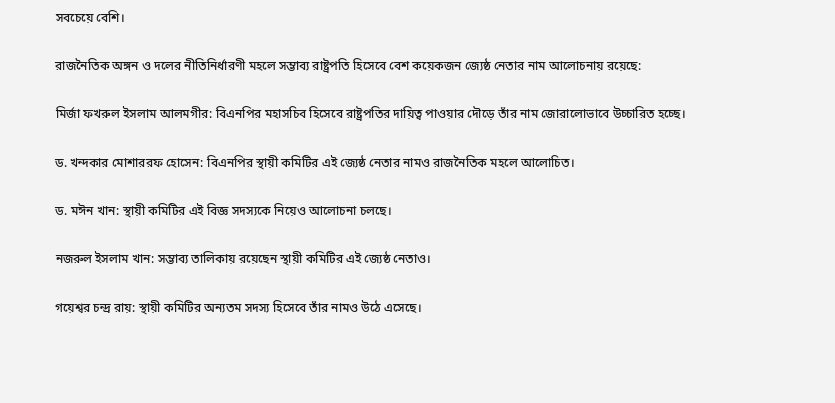সবচেয়ে বেশি।

রাজনৈতিক অঙ্গন ও দলের নীতিনির্ধারণী মহলে সম্ভাব্য রাষ্ট্রপতি হিসেবে বেশ কয়েকজন জ্যেষ্ঠ নেতার নাম আলোচনায় রয়েছে:

মির্জা ফখরুল ইসলাম আলমগীর: বিএনপির মহাসচিব হিসেবে রাষ্ট্রপতির দায়িত্ব পাওয়ার দৌড়ে তাঁর নাম জোরালোভাবে উচ্চারিত হচ্ছে।

ড. খন্দকার মোশাররফ হোসেন: বিএনপির স্থায়ী কমিটির এই জ্যেষ্ঠ নেতার নামও রাজনৈতিক মহলে আলোচিত।

ড. মঈন খান: স্থায়ী কমিটির এই বিজ্ঞ সদস্যকে নিয়েও আলোচনা চলছে।

নজরুল ইসলাম খান: সম্ভাব্য তালিকায় রয়েছেন স্থায়ী কমিটির এই জ্যেষ্ঠ নেতাও।

গয়েশ্বর চন্দ্র রায়: স্থায়ী কমিটির অন্যতম সদস্য হিসেবে তাঁর নামও উঠে এসেছে।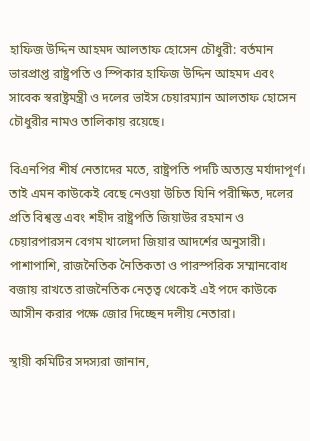হাফিজ উদ্দিন আহমদ আলতাফ হোসেন চৌধুরী: বর্তমান ভারপ্রাপ্ত রাষ্ট্রপতি ও স্পিকার হাফিজ উদ্দিন আহমদ এবং সাবেক স্বরাষ্ট্রমন্ত্রী ও দলের ভাইস চেয়ারম্যান আলতাফ হোসেন চৌধুরীর নামও তালিকায় রয়েছে।

বিএনপির শীর্ষ নেতাদের মতে, রাষ্ট্রপতি পদটি অত্যন্ত মর্যাদাপূর্ণ। তাই এমন কাউকেই বেছে নেওয়া উচিত যিনি পরীক্ষিত, দলের প্রতি বিশ্বস্ত এবং শহীদ রাষ্ট্রপতি জিয়াউর রহমান ও চেয়ারপারসন বেগম খালেদা জিয়ার আদর্শের অনুসারী। পাশাপাশি, রাজনৈতিক নৈতিকতা ও পারস্পরিক সম্মানবোধ বজায় রাখতে রাজনৈতিক নেতৃত্ব থেকেই এই পদে কাউকে আসীন করার পক্ষে জোর দিচ্ছেন দলীয় নেতারা।

স্থায়ী কমিটির সদস্যরা জানান,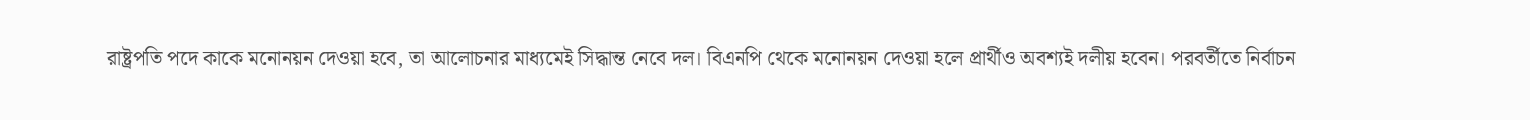রাষ্ট্রপতি পদে কাকে মনোনয়ন দেওয়া হবে, তা আলোচনার মাধ্যমেই সিদ্ধান্ত নেবে দল। বিএনপি থেকে মনোনয়ন দেওয়া হলে প্রার্থীও অবশ্যই দলীয় হবেন। পরবর্তীতে নির্বাচন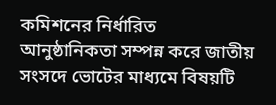কমিশনের নির্ধারিত আনুষ্ঠানিকতা সম্পন্ন করে জাতীয় সংসদে ভোটের মাধ্যমে বিষয়টি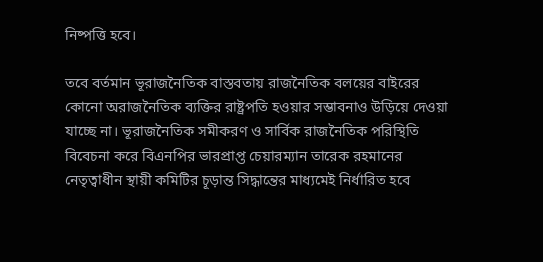নিষ্পত্তি হবে।

তবে বর্তমান ভূরাজনৈতিক বাস্তবতায় রাজনৈতিক বলয়ের বাইরের কোনো অরাজনৈতিক ব্যক্তির রাষ্ট্রপতি হওয়ার সম্ভাবনাও উড়িয়ে দেওয়া যাচ্ছে না। ভূরাজনৈতিক সমীকরণ ও সার্বিক রাজনৈতিক পরিস্থিতি বিবেচনা করে বিএনপির ভারপ্রাপ্ত চেয়ারম্যান তারেক রহমানের নেতৃত্বাধীন স্থায়ী কমিটির চূড়ান্ত সিদ্ধান্তের মাধ্যমেই নির্ধারিত হবে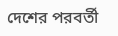দেশের পরবর্তী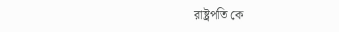রাষ্ট্রপতি কে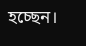হচ্ছেন।